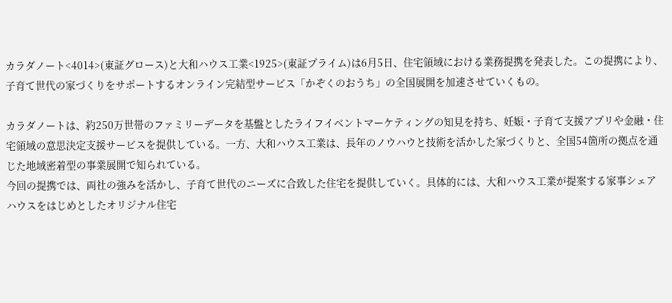カラダノート<4014>(東証グロース)と大和ハウス工業<1925>(東証プライム)は6月5日、住宅領域における業務提携を発表した。この提携により、子育て世代の家づくりをサポートするオンライン完結型サービス「かぞくのおうち」の全国展開を加速させていくもの。

カラダノートは、約250万世帯のファミリーデータを基盤としたライフイベントマーケティングの知見を持ち、妊娠・子育て支援アプリや金融・住宅領域の意思決定支援サービスを提供している。一方、大和ハウス工業は、長年のノウハウと技術を活かした家づくりと、全国54箇所の拠点を通じた地域密着型の事業展開で知られている。
今回の提携では、両社の強みを活かし、子育て世代のニーズに合致した住宅を提供していく。具体的には、大和ハウス工業が提案する家事シェアハウスをはじめとしたオリジナル住宅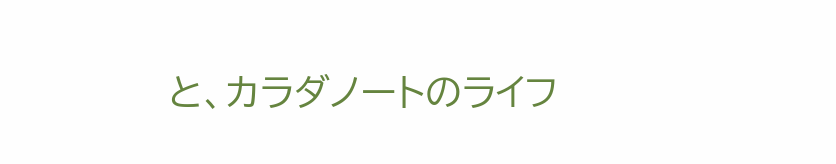と、カラダノートのライフ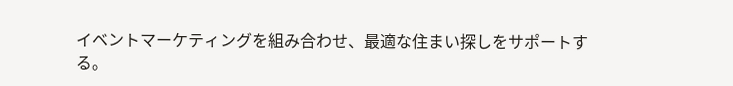イベントマーケティングを組み合わせ、最適な住まい探しをサポートする。